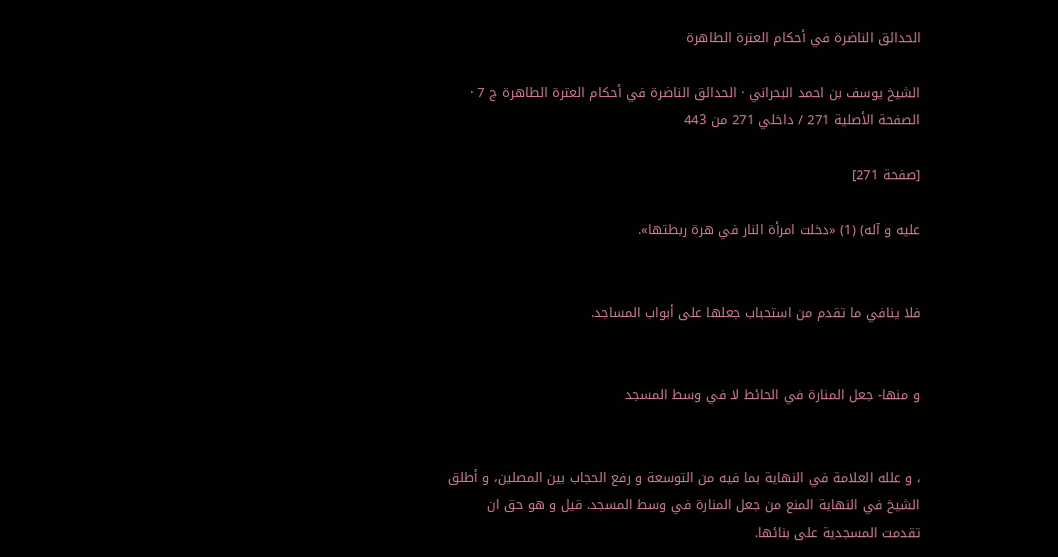الحدائق الناضرة في أحكام العترة الطاهرة

الشيخ يوسف بن احمد البحراني · الحدائق الناضرة في أحكام العترة الطاهرة ج 7 · الصفحة الأصلية 271 / داخلي 271 من 443

[صفحة 271]

عليه و آله) (1) «دخلت امرأة النار في هرة ربطتها».


فلا ينافي ما تقدم من استحباب جعلها على أبواب المساجد.


و منها- جعل المنارة في الحائط لا في وسط المسجد


، و علله العلامة في النهاية بما فيه من التوسعة و رفع الحجاب بين المصلين، و أطلق الشيخ في النهاية المنع من جعل المنارة في وسط المسجد. قيل و هو حق ان تقدمت المسجدية على بنائها.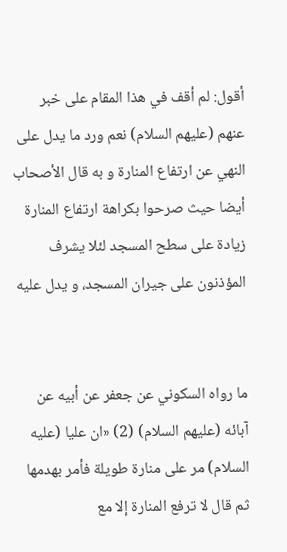أقول: لم أقف في هذا المقام على خبر عنهم (عليهم السلام) نعم ورد ما يدل على النهي عن ارتفاع المنارة و به قال الأصحاب أيضا حيث صرحوا بكراهة ارتفاع المنارة زيادة على سطح المسجد لئلا يشرف المؤذنون على جيران المسجد، و يدل عليه


ما رواه السكوني عن جعفر عن أبيه عن آبائه (عليهم السلام) (2) «ان عليا (عليه السلام) مر على منارة طويلة فأمر بهدمها ثم قال لا ترفع المنارة إلا مع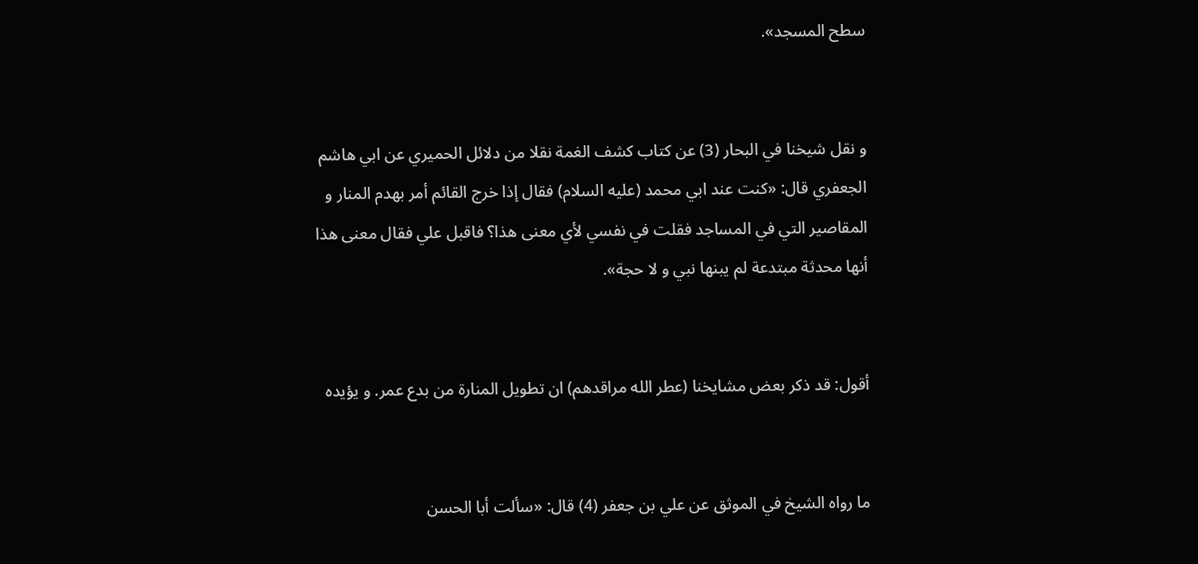سطح المسجد».


و نقل شيخنا في البحار (3) عن كتاب كشف الغمة نقلا من دلائل الحميري عن ابي هاشم الجعفري قال: «كنت عند ابي محمد (عليه السلام) فقال إذا خرج القائم أمر بهدم المنار و المقاصير التي في المساجد فقلت في نفسي لأي معنى هذا؟ فاقبل علي فقال معنى هذا أنها محدثة مبتدعة لم يبنها نبي و لا حجة».


أقول: قد ذكر بعض مشايخنا (عطر الله مراقدهم) ان تطويل المنارة من بدع عمر. و يؤيده


ما رواه الشيخ في الموثق عن علي بن جعفر (4) قال: «سألت أبا الحسن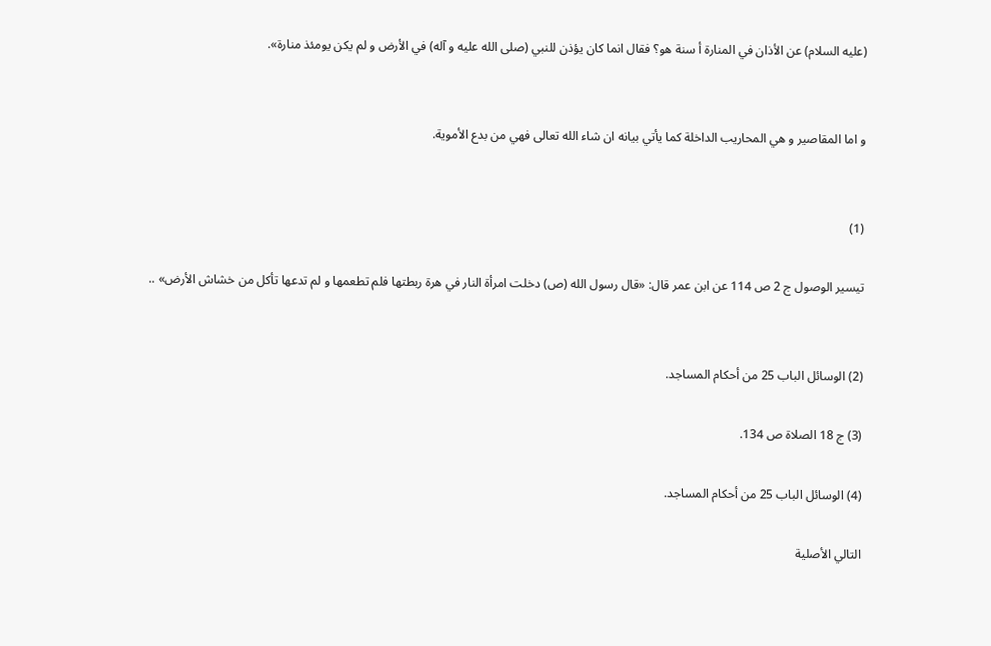(عليه السلام) عن الأذان في المنارة أ سنة هو؟ فقال انما كان يؤذن للنبي (صلى الله عليه و آله) في الأرض و لم يكن يومئذ منارة».


و اما المقاصير و هي المحاريب الداخلة كما يأتي بيانه ان شاء الله تعالى فهي من بدع الأموية.


(1)

تيسير الوصول ج 2 ص 114 عن ابن عمر قال: «قال رسول الله (ص) دخلت امرأة النار في هرة ربطتها فلم تطعمها و لم تدعها تأكل من خشاش الأرض» ..


(2) الوسائل الباب 25 من أحكام المساجد.

(3) ج 18 الصلاة ص 134.

(4) الوسائل الباب 25 من أحكام المساجد.

التالي الأصلية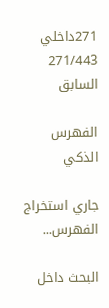271داخلي 271/443 السابق

الفهرس الذكي

جاري استخراج الفهرس...

البحث داخل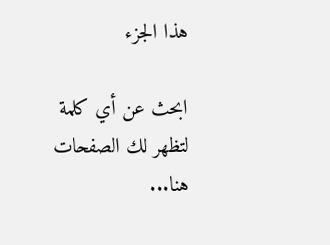هذا الجزء

ابحث عن أي كلمة لتظهر لك الصفحات هنا...